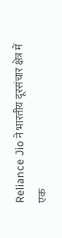Reliance Jio ने भारतीय दूरसंचार क्षेत्र में एक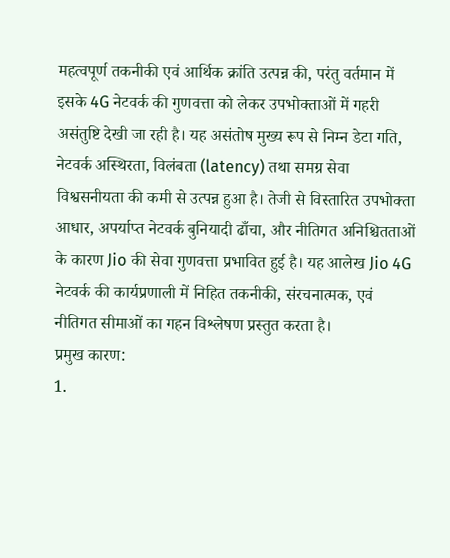महत्वपूर्ण तकनीकी एवं आर्थिक क्रांति उत्पन्न की, परंतु वर्तमान में इसके 4G नेटवर्क की गुणवत्ता को लेकर उपभोक्ताओं में गहरी असंतुष्टि देखी जा रही है। यह असंतोष मुख्य रूप से निम्न डेटा गति, नेटवर्क अस्थिरता, विलंबता (latency) तथा समग्र सेवा विश्वसनीयता की कमी से उत्पन्न हुआ है। तेजी से विस्तारित उपभोक्ता आधार, अपर्याप्त नेटवर्क बुनियादी ढाँचा, और नीतिगत अनिश्चितताओं के कारण Jio की सेवा गुणवत्ता प्रभावित हुई है। यह आलेख Jio 4G नेटवर्क की कार्यप्रणाली में निहित तकनीकी, संरचनात्मक, एवं नीतिगत सीमाओं का गहन विश्लेषण प्रस्तुत करता है।
प्रमुख कारण:
1.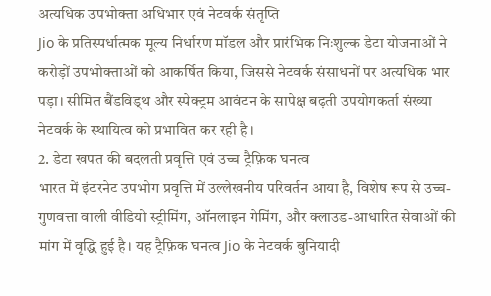अत्यधिक उपभोक्ता अधिभार एवं नेटवर्क संतृप्ति
Jio के प्रतिस्पर्धात्मक मूल्य निर्धारण मॉडल और प्रारंभिक निःशुल्क डेटा योजनाओं ने करोड़ों उपभोक्ताओं को आकर्षित किया, जिससे नेटवर्क संसाधनों पर अत्यधिक भार पड़ा। सीमित बैंडविड्थ और स्पेक्ट्रम आवंटन के सापेक्ष बढ़ती उपयोगकर्ता संख्या नेटवर्क के स्थायित्व को प्रभावित कर रही है।
2. डेटा खपत की बदलती प्रवृत्ति एवं उच्च ट्रैफ़िक घनत्व
भारत में इंटरनेट उपभोग प्रवृत्ति में उल्लेखनीय परिवर्तन आया है, विशेष रूप से उच्च-गुणवत्ता वाली वीडियो स्ट्रीमिंग, ऑनलाइन गेमिंग, और क्लाउड-आधारित सेवाओं की मांग में वृद्धि हुई है। यह ट्रैफ़िक घनत्व Jio के नेटवर्क बुनियादी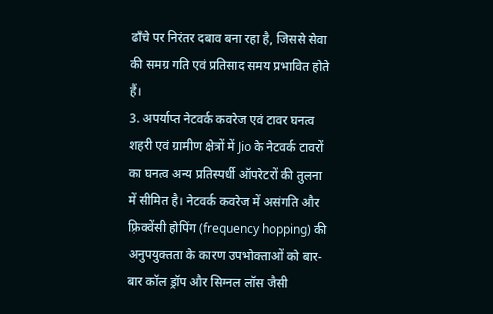ढाँचे पर निरंतर दबाव बना रहा है, जिससे सेवा की समग्र गति एवं प्रतिसाद समय प्रभावित होते हैं।
3. अपर्याप्त नेटवर्क कवरेज एवं टावर घनत्व
शहरी एवं ग्रामीण क्षेत्रों में Jio के नेटवर्क टावरों का घनत्व अन्य प्रतिस्पर्धी ऑपरेटरों की तुलना में सीमित है। नेटवर्क कवरेज में असंगति और फ़्रिक्वेंसी होपिंग (frequency hopping) की अनुपयुक्तता के कारण उपभोक्ताओं को बार-बार कॉल ड्रॉप और सिग्नल लॉस जैसी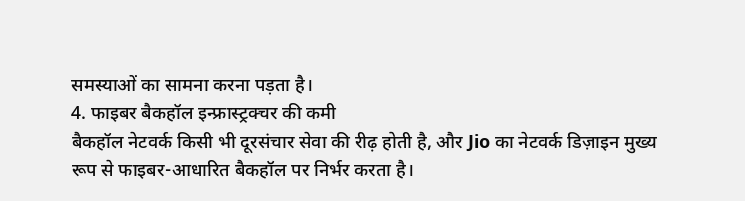समस्याओं का सामना करना पड़ता है।
4. फाइबर बैकहॉल इन्फ्रास्ट्रक्चर की कमी
बैकहॉल नेटवर्क किसी भी दूरसंचार सेवा की रीढ़ होती है, और Jio का नेटवर्क डिज़ाइन मुख्य रूप से फाइबर-आधारित बैकहॉल पर निर्भर करता है।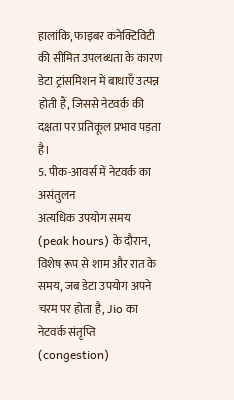हालांकि, फाइबर कनेक्टिविटी की सीमित उपलब्धता के कारण डेटा ट्रांसमिशन में बाधाएँ उत्पन्न होती हैं, जिससे नेटवर्क की दक्षता पर प्रतिकूल प्रभाव पड़ता है।
5. पीक-आवर्स में नेटवर्क का असंतुलन
अत्यधिक उपयोग समय (peak hours) के दौरान, विशेष रूप से शाम और रात के समय, जब डेटा उपयोग अपने चरम पर होता है, Jio का नेटवर्क संतृप्ति (congestion)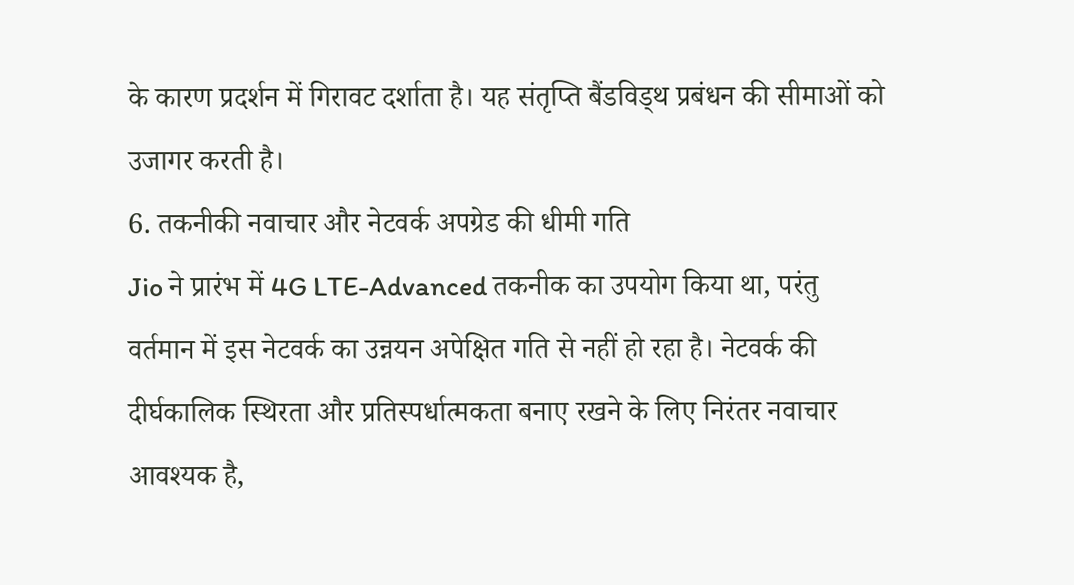के कारण प्रदर्शन में गिरावट दर्शाता है। यह संतृप्ति बैंडविड्थ प्रबंधन की सीमाओं को उजागर करती है।
6. तकनीकी नवाचार और नेटवर्क अपग्रेड की धीमी गति
Jio ने प्रारंभ में 4G LTE-Advanced तकनीक का उपयोग किया था, परंतु वर्तमान में इस नेटवर्क का उन्नयन अपेक्षित गति से नहीं हो रहा है। नेटवर्क की दीर्घकालिक स्थिरता और प्रतिस्पर्धात्मकता बनाए रखने के लिए निरंतर नवाचार आवश्यक है,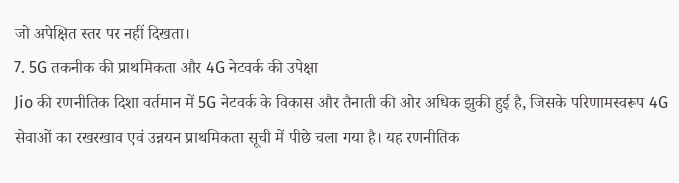जो अपेक्षित स्तर पर नहीं दिखता।
7. 5G तकनीक की प्राथमिकता और 4G नेटवर्क की उपेक्षा
Jio की रणनीतिक दिशा वर्तमान में 5G नेटवर्क के विकास और तैनाती की ओर अधिक झुकी हुई है, जिसके परिणामस्वरूप 4G सेवाओं का रखरखाव एवं उन्नयन प्राथमिकता सूची में पीछे चला गया है। यह रणनीतिक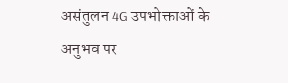असंतुलन 4G उपभोक्ताओं के अनुभव पर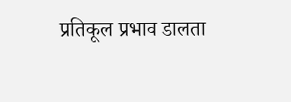प्रतिकूल प्रभाव डालता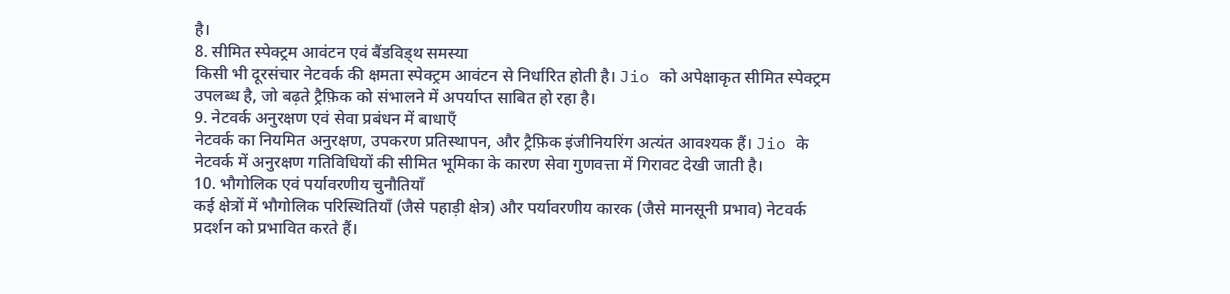है।
8. सीमित स्पेक्ट्रम आवंटन एवं बैंडविड्थ समस्या
किसी भी दूरसंचार नेटवर्क की क्षमता स्पेक्ट्रम आवंटन से निर्धारित होती है। Jio को अपेक्षाकृत सीमित स्पेक्ट्रम उपलब्ध है, जो बढ़ते ट्रैफ़िक को संभालने में अपर्याप्त साबित हो रहा है।
9. नेटवर्क अनुरक्षण एवं सेवा प्रबंधन में बाधाएँ
नेटवर्क का नियमित अनुरक्षण, उपकरण प्रतिस्थापन, और ट्रैफ़िक इंजीनियरिंग अत्यंत आवश्यक हैं। Jio के नेटवर्क में अनुरक्षण गतिविधियों की सीमित भूमिका के कारण सेवा गुणवत्ता में गिरावट देखी जाती है।
10. भौगोलिक एवं पर्यावरणीय चुनौतियाँ
कई क्षेत्रों में भौगोलिक परिस्थितियाँ (जैसे पहाड़ी क्षेत्र) और पर्यावरणीय कारक (जैसे मानसूनी प्रभाव) नेटवर्क प्रदर्शन को प्रभावित करते हैं।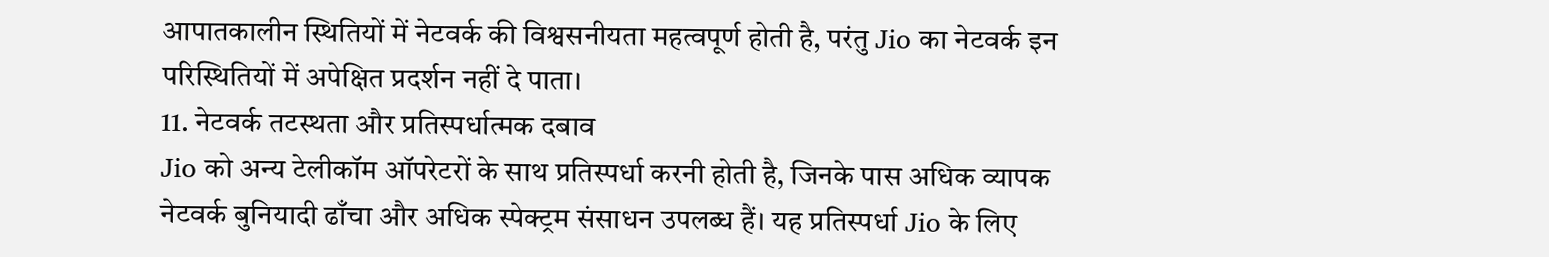आपातकालीन स्थितियों में नेटवर्क की विश्वसनीयता महत्वपूर्ण होती है, परंतु Jio का नेटवर्क इन परिस्थितियों में अपेक्षित प्रदर्शन नहीं दे पाता।
11. नेटवर्क तटस्थता और प्रतिस्पर्धात्मक दबाव
Jio को अन्य टेलीकॉम ऑपरेटरों के साथ प्रतिस्पर्धा करनी होती है, जिनके पास अधिक व्यापक नेटवर्क बुनियादी ढाँचा और अधिक स्पेक्ट्रम संसाधन उपलब्ध हैं। यह प्रतिस्पर्धा Jio के लिए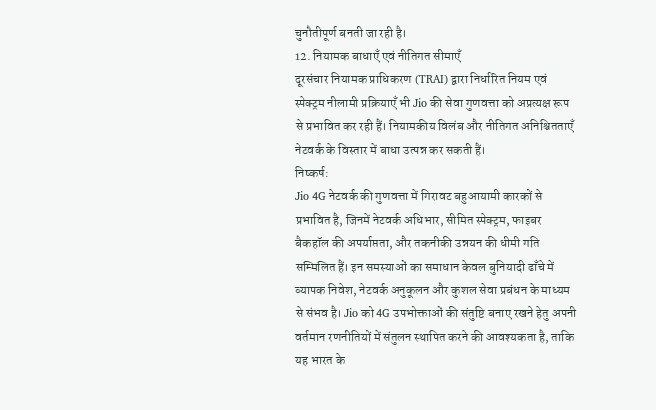चुनौतीपूर्ण बनती जा रही है।
12. नियामक बाधाएँ एवं नीतिगत सीमाएँ
दूरसंचार नियामक प्राधिकरण (TRAI) द्वारा निर्धारित नियम एवं स्पेक्ट्रम नीलामी प्रक्रियाएँ भी Jio की सेवा गुणवत्ता को अप्रत्यक्ष रूप से प्रभावित कर रही हैं। नियामकीय विलंब और नीतिगत अनिश्चितताएँ नेटवर्क के विस्तार में बाधा उत्पन्न कर सकती हैं।
निष्कर्ष:
Jio 4G नेटवर्क की गुणवत्ता में गिरावट बहुआयामी कारकों से प्रभावित है, जिनमें नेटवर्क अधिभार, सीमित स्पेक्ट्रम, फाइबर बैकहॉल की अपर्याप्तता, और तकनीकी उन्नयन की धीमी गति सम्मिलित हैं। इन समस्याओं का समाधान केवल बुनियादी ढाँचे में व्यापक निवेश, नेटवर्क अनुकूलन और कुशल सेवा प्रबंधन के माध्यम से संभव है। Jio को 4G उपभोक्ताओं की संतुष्टि बनाए रखने हेतु अपनी वर्तमान रणनीतियों में संतुलन स्थापित करने की आवश्यकता है, ताकि यह भारत के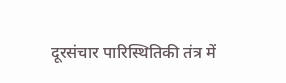दूरसंचार पारिस्थितिकी तंत्र में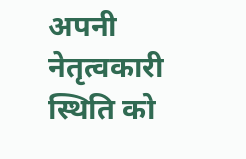अपनी नेतृत्वकारी स्थिति को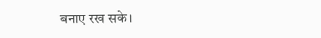बनाए रख सके।